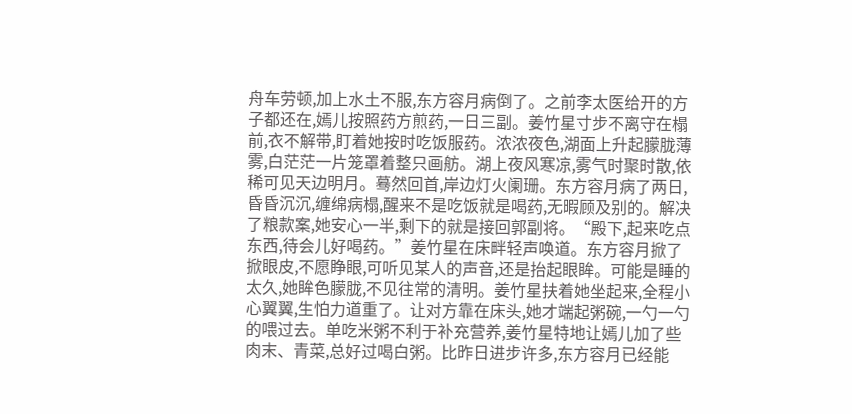舟车劳顿,加上水土不服,东方容月病倒了。之前李太医给开的方子都还在,嫣儿按照药方煎药,一日三副。姜竹星寸步不离守在榻前,衣不解带,盯着她按时吃饭服药。浓浓夜色,湖面上升起朦胧薄雾,白茫茫一片笼罩着整只画舫。湖上夜风寒凉,雾气时聚时散,依稀可见天边明月。蓦然回首,岸边灯火阑珊。东方容月病了两日,昏昏沉沉,缠绵病榻,醒来不是吃饭就是喝药,无暇顾及别的。解决了粮款案,她安心一半,剩下的就是接回郭副将。“殿下,起来吃点东西,待会儿好喝药。”姜竹星在床畔轻声唤道。东方容月掀了掀眼皮,不愿睁眼,可听见某人的声音,还是抬起眼眸。可能是睡的太久,她眸色朦胧,不见往常的清明。姜竹星扶着她坐起来,全程小心翼翼,生怕力道重了。让对方靠在床头,她才端起粥碗,一勺一勺的喂过去。单吃米粥不利于补充营养,姜竹星特地让嫣儿加了些肉末、青菜,总好过喝白粥。比昨日进步许多,东方容月已经能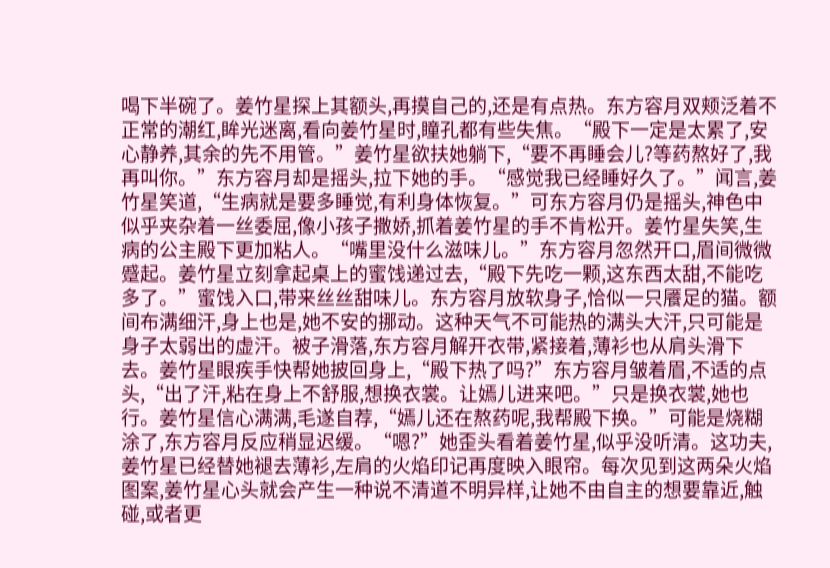喝下半碗了。姜竹星探上其额头,再摸自己的,还是有点热。东方容月双颊泛着不正常的潮红,眸光迷离,看向姜竹星时,瞳孔都有些失焦。“殿下一定是太累了,安心静养,其余的先不用管。”姜竹星欲扶她躺下,“要不再睡会儿?等药熬好了,我再叫你。”东方容月却是摇头,拉下她的手。“感觉我已经睡好久了。”闻言,姜竹星笑道,“生病就是要多睡觉,有利身体恢复。”可东方容月仍是摇头,神色中似乎夹杂着一丝委屈,像小孩子撒娇,抓着姜竹星的手不肯松开。姜竹星失笑,生病的公主殿下更加粘人。“嘴里没什么滋味儿。”东方容月忽然开口,眉间微微蹙起。姜竹星立刻拿起桌上的蜜饯递过去,“殿下先吃一颗,这东西太甜,不能吃多了。”蜜饯入口,带来丝丝甜味儿。东方容月放软身子,恰似一只餍足的猫。额间布满细汗,身上也是,她不安的挪动。这种天气不可能热的满头大汗,只可能是身子太弱出的虚汗。被子滑落,东方容月解开衣带,紧接着,薄衫也从肩头滑下去。姜竹星眼疾手快帮她披回身上,“殿下热了吗?”东方容月皱着眉,不适的点头,“出了汗,粘在身上不舒服,想换衣裳。让嫣儿进来吧。”只是换衣裳,她也行。姜竹星信心满满,毛遂自荐,“嫣儿还在熬药呢,我帮殿下换。”可能是烧糊涂了,东方容月反应稍显迟缓。“嗯?”她歪头看着姜竹星,似乎没听清。这功夫,姜竹星已经替她褪去薄衫,左肩的火焰印记再度映入眼帘。每次见到这两朵火焰图案,姜竹星心头就会产生一种说不清道不明异样,让她不由自主的想要靠近,触碰,或者更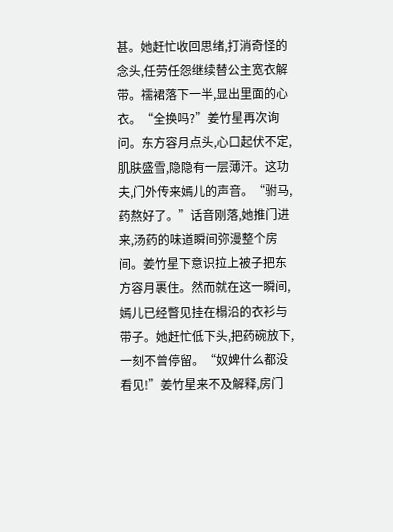甚。她赶忙收回思绪,打消奇怪的念头,任劳任怨继续替公主宽衣解带。襦裙落下一半,显出里面的心衣。“全换吗?”姜竹星再次询问。东方容月点头,心口起伏不定,肌肤盛雪,隐隐有一层薄汗。这功夫,门外传来嫣儿的声音。“驸马,药熬好了。”话音刚落,她推门进来,汤药的味道瞬间弥漫整个房间。姜竹星下意识拉上被子把东方容月裹住。然而就在这一瞬间,嫣儿已经瞥见挂在榻沿的衣衫与带子。她赶忙低下头,把药碗放下,一刻不曾停留。“奴婢什么都没看见!”姜竹星来不及解释,房门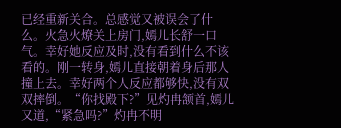已经重新关合。总感觉又被误会了什么。火急火燎关上房门,嫣儿长舒一口气。幸好她反应及时,没有看到什么不该看的。刚一转身,嫣儿直接朝着身后那人撞上去。幸好两个人反应都够快,没有双双摔倒。“你找殿下?”见灼冉颔首,嫣儿又道,“紧急吗?”灼冉不明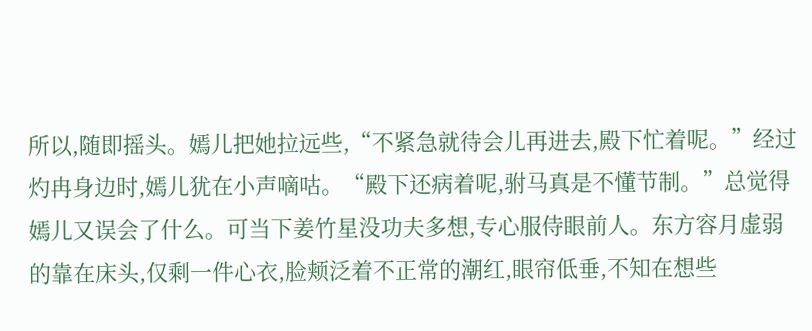所以,随即摇头。嫣儿把她拉远些,“不紧急就待会儿再进去,殿下忙着呢。”经过灼冉身边时,嫣儿犹在小声嘀咕。“殿下还病着呢,驸马真是不懂节制。”总觉得嫣儿又误会了什么。可当下姜竹星没功夫多想,专心服侍眼前人。东方容月虚弱的靠在床头,仅剩一件心衣,脸颊泛着不正常的潮红,眼帘低垂,不知在想些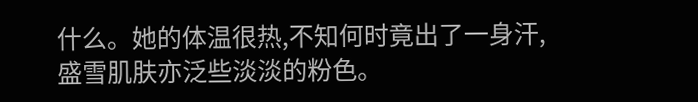什么。她的体温很热,不知何时竟出了一身汗,盛雪肌肤亦泛些淡淡的粉色。